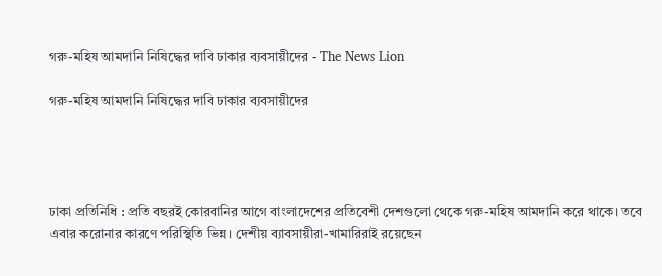গরু-মহিষ আমদানি নিষিদ্ধের দাবি ঢাকার ব্যবসায়ীদের - The News Lion

গরু-মহিষ আমদানি নিষিদ্ধের দাবি ঢাকার ব্যবসায়ীদের




ঢাকা প্রতিনিধি : প্রতি বছরই কোরবানির আগে বাংলাদেশের প্রতিবেশী দেশগুলো থেকে গরু-মহিষ আমদানি করে থাকে। তবে এবার করোনার কারণে পরিস্থিতি ভিন্ন। দেশীয় ব্যাবসায়ীরা-খামারিরাই রয়েছেন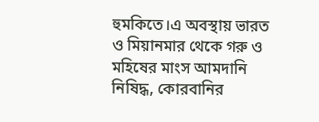হুমকিতে।এ অবস্থায় ভারত ও মিয়ানমার থে‌কে গরু ও মহিষের মাংস আমদানি নিষিদ্ধ, কোরবানির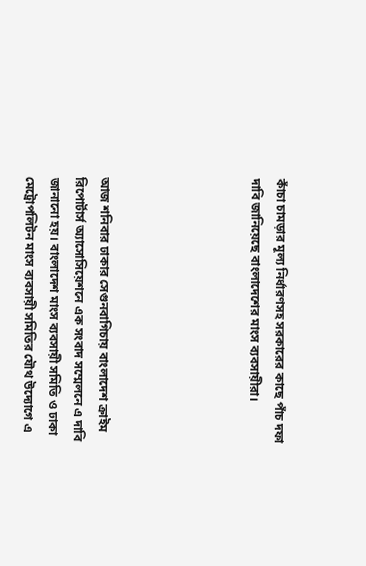কাঁচা চামড়ার মূল্য নির্ধারণসহ সরকারের কাছে পাঁচ দফা দা‌বি জানিয়ে‌ছে বাংলাদেশের মাংস ব্যবসায়ীরা।





আজ শনিবার ঢাকার সেগুনবাগিচায় বাংলাদেশ ক্রাইম রিপোর্টার্স অ্যাসোসিয়েশনে এক সংবাদ সম্মেলনে এ দা‌বি জানা‌নো হয়। বাংলাদেশ মাংস ব্যবসায়ী সমিতি ও ঢাকা মেট্রোপলিটন মাংস ব্যবসায়ী সমিতির যৌথ উদ্যোগে এ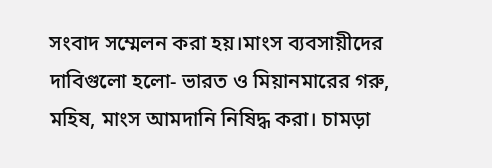সংবাদ সম্মেলন ক‌রা হয়।মাংস ব্যবসায়ীদের দা‌বিগু‌লো হ‌লো- ভারত ও মিয়ানমারের গরু, মহিষ, মাংস আমদানি নিষিদ্ধ করা। চামড়া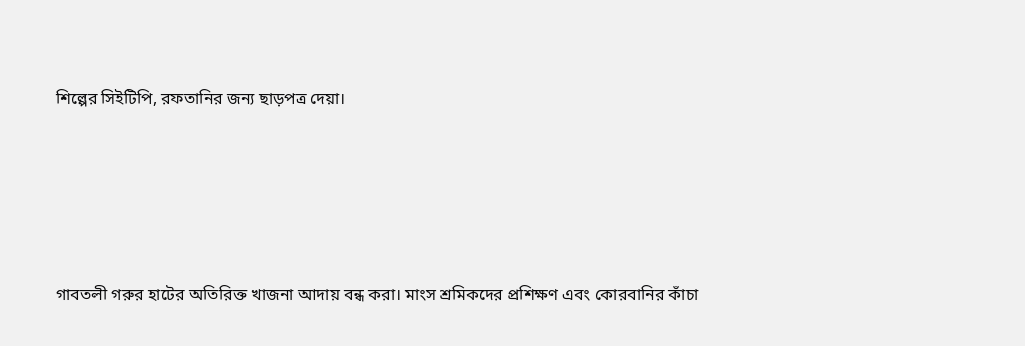শিল্পের সিইটিপি, রফতা‌নির জন্য ছাড়পত্র দেয়া।





গাবতলী গরুর হাটের অতিরিক্ত খাজনা আদায় বন্ধ করা। মাংস শ্রমিকদের প্রশিক্ষণ এবং কোরবানির কাঁচা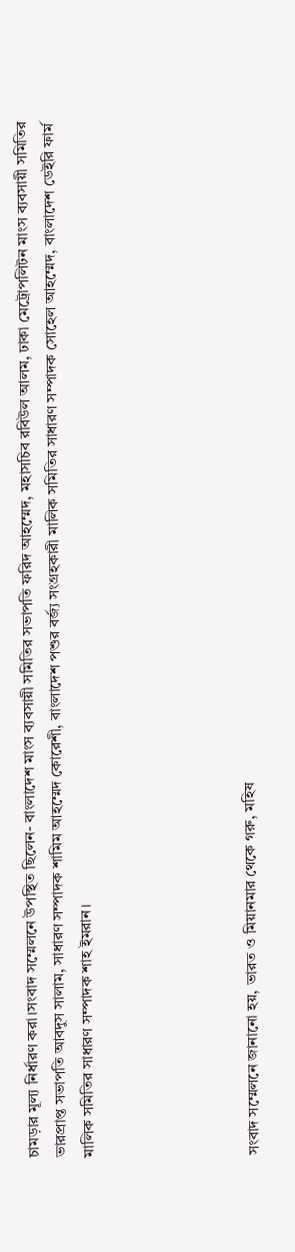চামড়ার মূল্য নির্ধারণ করা।সংবাদ সম্মেলনে উপস্থিত ছিলেন- বাংলাদেশ মাংস ব্যবসায়ী সমিতির সভাপতি ফরিদ আহম্মেদ, মহাসচিব রবিউল আলম, ঢাকা মেট্রোপলিটন মাংস ব্যবসায়ী সমিতির ভারপ্রাপ্ত সভাপতি আবদুস সালাম, সাধারণ সম্পাদক শামিম আহম্মেদ কোরেশী, বাংলাদেশ পশুর বর্জ্য সংগ্রহকারী মালিক সমিতির সাধারণ সম্পাদক সোহেল আহম্মেদ, বাংলাদেশ ডেইরি ফার্ম মালিক সমিতির সাধারণ সম্পাদক শাহ ইমরান।





সংবাদ সম্মেলনে জানা‌নো হয়, ভারত ও মিয়ানমার থেকে গরু, মহিষ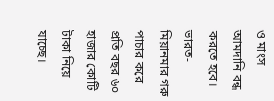ও মাংস আমদানি বন্ধ করতে হবে। ভারত-মিয়ানমার গরু পাচার করে প্রতি বছর ৬০ হাজার কোটি টাকা নিয়ে যাচ্ছে।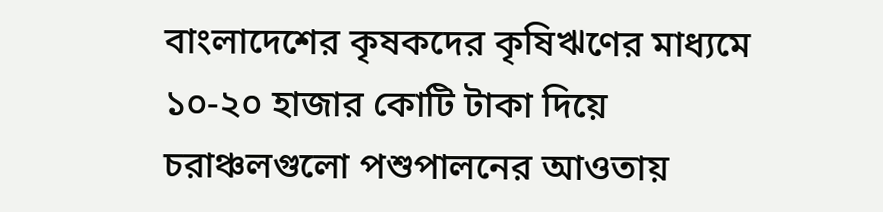বাংলাদেশের কৃষকদের কৃষিঋণের মাধ্যমে ১০-২০ হাজার কোটি টাকা দিয়ে চরাঞ্চলগুলো পশুপালনের আওতায়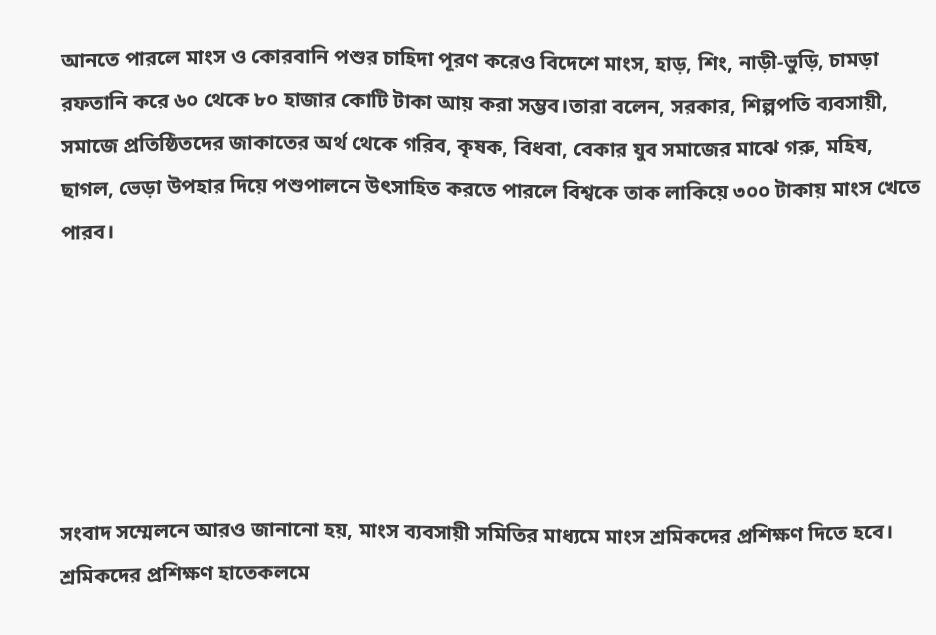আনতে পারলে মাংস ও কোরবানি পশুর চাহিদা পূরণ করেও বিদেশে মাংস, হাড়, শিং, নাড়ী-ভুড়ি, চামড়া রফতা‌নি করে ৬০ থেকে ৮০ হাজার কোটি টাকা আয় করা সম্ভব।তারা বলেন, সরকার, শিল্পপতি ব্যবসায়ী, সমাজে প্রতিষ্ঠিতদের জাকাতের অর্থ থেকে গরিব, কৃষক, বিধবা, বেকার যুব সমাজের মাঝে গরু, মহিষ, ছাগল, ভেড়া উপহার দিয়ে পশুপালনে উৎসাহিত করতে পার‌লে বিশ্বকে তাক লাকিয়ে ৩০০ টাকায় মাংস খে‌তে পার‌ব।






সংবাদ সম্মেলনে আরও জানা‌নো হয়, মাংস ব্যবসায়ী সমিতির মাধ্যমে মাংস শ্রমিকদের প্রশিক্ষণ দিতে হবে। শ্রমিকদের প্রশিক্ষণ হাতেকলমে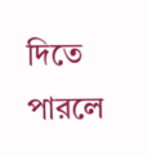দিতে পারলে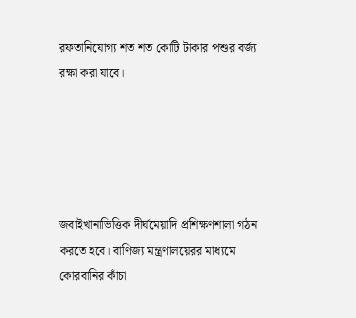রফতানিযোগ্য শত শত কোটি টাকার পশুর বর্জ্য রক্ষা করা যাবে।





জবাইখানাভিত্তিক দীর্ঘমেয়াদি প্রশিক্ষণশালা গঠন করতে হবে। বাণিজ্য মন্ত্রণালয়েরর মাধ্যমে কোরবানির কাঁচা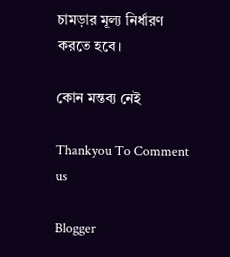চামড়ার মূল্য নির্ধারণ করতে হবে।

কোন মন্তব্য নেই

Thankyou To Comment us

Blogger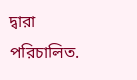দ্বারা পরিচালিত.